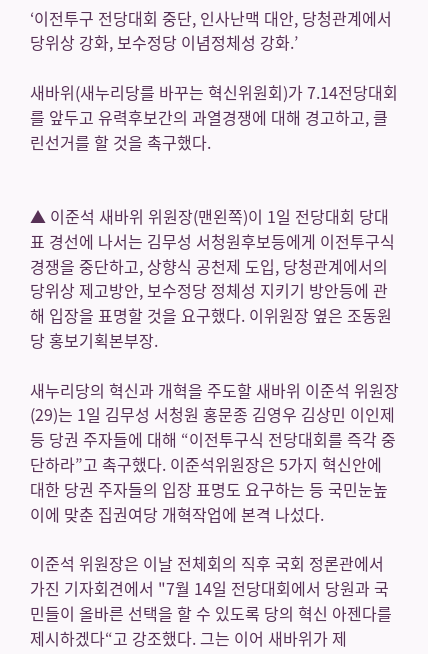‘이전투구 전당대회 중단, 인사난맥 대안, 당청관계에서 당위상 강화, 보수정당 이념정체성 강화.’

새바위(새누리당를 바꾸는 혁신위원회)가 7.14전당대회를 앞두고 유력후보간의 과열경쟁에 대해 경고하고, 클린선거를 할 것을 촉구했다.


▲ 이준석 새바위 위원장(맨왼쪽)이 1일 전당대회 당대표 경선에 나서는 김무성 서청원후보등에게 이전투구식 경쟁을 중단하고, 상향식 공천제 도입, 당청관계에서의 당위상 제고방안, 보수정당 정체성 지키기 방안등에 관해 입장을 표명할 것을 요구했다. 이위원장 옆은 조동원 당 홍보기획본부장.

새누리당의 혁신과 개혁을 주도할 새바위 이준석 위원장(29)는 1일 김무성 서청원 홍문종 김영우 김상민 이인제 등 당권 주자들에 대해 “이전투구식 전당대회를 즉각 중단하라”고 촉구했다. 이준석위원장은 5가지 혁신안에 대한 당권 주자들의 입장 표명도 요구하는 등 국민눈높이에 맞춘 집권여당 개혁작업에 본격 나섰다.

이준석 위원장은 이날 전체회의 직후 국회 정론관에서 가진 기자회견에서 "7월 14일 전당대회에서 당원과 국민들이 올바른 선택을 할 수 있도록 당의 혁신 아젠다를 제시하겠다“고 강조했다. 그는 이어 새바위가 제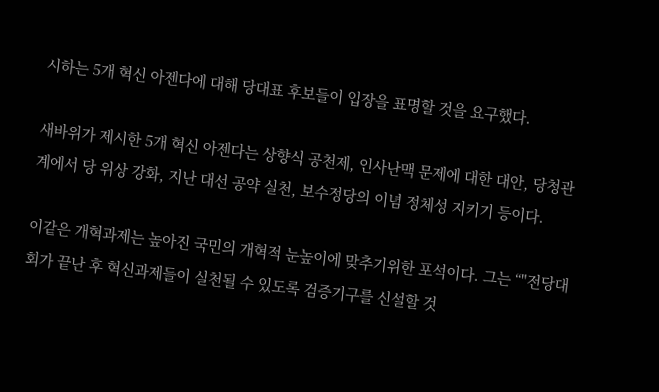시하는 5개 혁신 아젠다에 대해 당대표 후보들이 입장을 표명할 것을 요구했다.

새바위가 제시한 5개 혁신 아젠다는 상향식 공천제, 인사난맥 문제에 대한 대안, 당청관계에서 당 위상 강화, 지난 대선 공약 실천, 보수정당의 이념 정체성 지키기 등이다.

이같은 개혁과제는 높아진 국민의 개혁적 눈높이에 맞추기위한 포석이다. 그는 “"전당대회가 끝난 후 혁신과제들이 실천될 수 있도록 검증기구를 신설할 것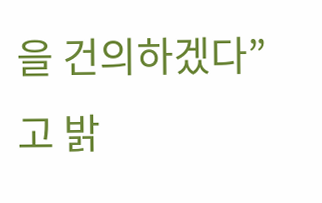을 건의하겠다”고 밝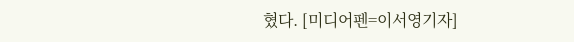혔다. [미디어펜=이서영기자]